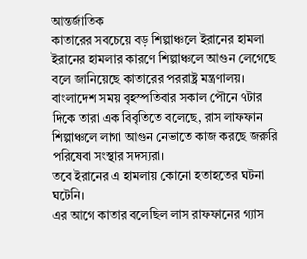আন্তর্জাতিক
কাতারের সবচেয়ে বড় শিল্পাঞ্চলে ইরানের হামলা
ইরানের হামলার কারণে শিল্পাঞ্চলে আগুন লেগেছে বলে জানিয়েছে কাতারের পররাষ্ট্র মন্ত্রণালয়। বাংলাদেশ সময় বৃহস্পতিবার সকাল পৌনে ৭টার দিকে তারা এক বিবৃতিতে বলেছে, রাস লাফফান শিল্পাঞ্চলে লাগা আগুন নেভাতে কাজ করছে জরুরি পরিষেবা সংস্থার সদস্যরা।
তবে ইরানের এ হামলায় কোনো হতাহতের ঘটনা ঘটেনি।
এর আগে কাতার বলেছিল লাস রাফফানের গ্যাস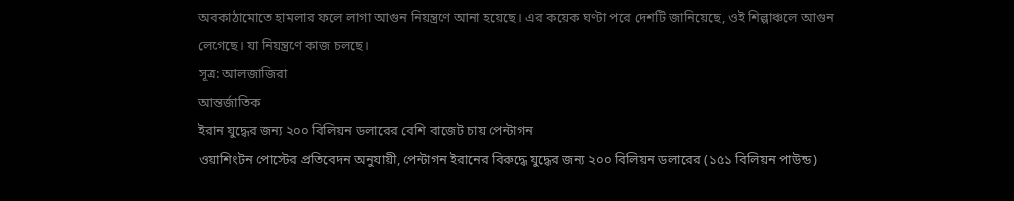অবকাঠামোতে হামলার ফলে লাগা আগুন নিয়ন্ত্রণে আনা হয়েছে। এর কয়েক ঘণ্টা পরে দেশটি জানিয়েছে, ওই শিল্পাঞ্চলে আগুন লেগেছে। যা নিয়ন্ত্রণে কাজ চলছে।
সূত্র: আলজাজিরা
আন্তর্জাতিক
ইরান যুদ্ধের জন্য ২০০ বিলিয়ন ডলারের বেশি বাজেট চায় পেন্টাগন
ওয়াশিংটন পোস্টের প্রতিবেদন অনুযায়ী, পেন্টাগন ইরানের বিরুদ্ধে যুদ্ধের জন্য ২০০ বিলিয়ন ডলারের (১৫১ বিলিয়ন পাউন্ড)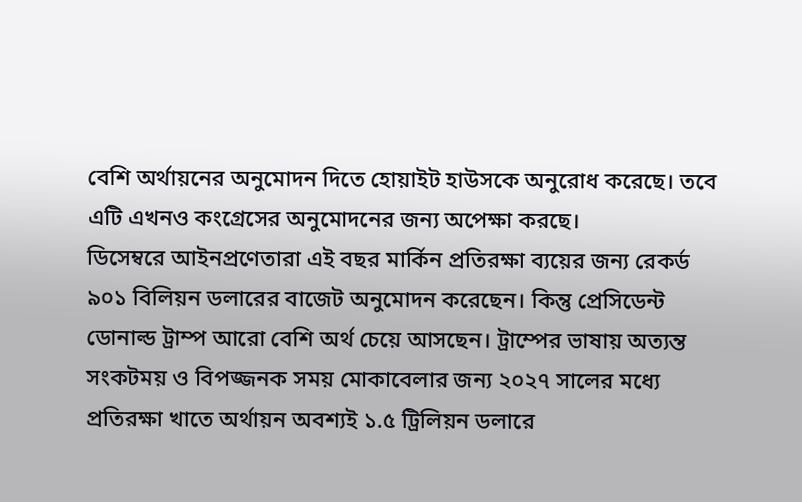বেশি অর্থায়নের অনুমোদন দিতে হোয়াইট হাউসকে অনুরোধ করেছে। তবে এটি এখনও কংগ্রেসের অনুমোদনের জন্য অপেক্ষা করছে।
ডিসেম্বরে আইনপ্রণেতারা এই বছর মার্কিন প্রতিরক্ষা ব্যয়ের জন্য রেকর্ড ৯০১ বিলিয়ন ডলারের বাজেট অনুমোদন করেছেন। কিন্তু প্রেসিডেন্ট ডোনাল্ড ট্রাম্প আরো বেশি অর্থ চেয়ে আসছেন। ট্রাম্পের ভাষায় অত্যন্ত সংকটময় ও বিপজ্জনক সময় মোকাবেলার জন্য ২০২৭ সালের মধ্যে প্রতিরক্ষা খাতে অর্থায়ন অবশ্যই ১.৫ ট্রিলিয়ন ডলারে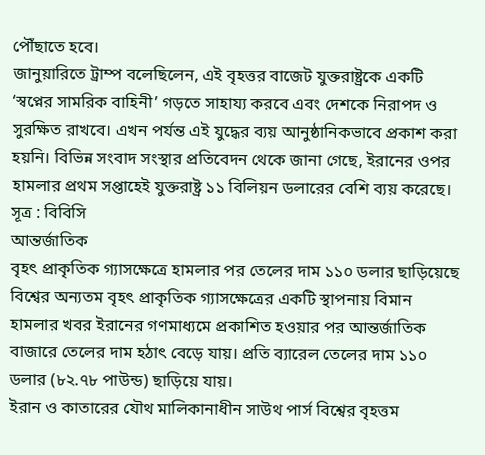পৌঁছাতে হবে।
জানুয়ারিতে ট্রাম্প বলেছিলেন, এই বৃহত্তর বাজেট যুক্তরাষ্ট্রকে একটি ‘স্বপ্নের সামরিক বাহিনী’ গড়তে সাহায্য করবে এবং দেশকে নিরাপদ ও সুরক্ষিত রাখবে। এখন পর্যন্ত এই যুদ্ধের ব্যয় আনুষ্ঠানিকভাবে প্রকাশ করা হয়নি। বিভিন্ন সংবাদ সংস্থার প্রতিবেদন থেকে জানা গেছে, ইরানের ওপর হামলার প্রথম সপ্তাহেই যুক্তরাষ্ট্র ১১ বিলিয়ন ডলারের বেশি ব্যয় করেছে।
সূত্র : বিবিসি
আন্তর্জাতিক
বৃহৎ প্রাকৃতিক গ্যাসক্ষেত্রে হামলার পর তেলের দাম ১১০ ডলার ছাড়িয়েছে
বিশ্বের অন্যতম বৃহৎ প্রাকৃতিক গ্যাসক্ষেত্রের একটি স্থাপনায় বিমান হামলার খবর ইরানের গণমাধ্যমে প্রকাশিত হওয়ার পর আন্তর্জাতিক বাজারে তেলের দাম হঠাৎ বেড়ে যায়। প্রতি ব্যারেল তেলের দাম ১১০ ডলার (৮২.৭৮ পাউন্ড) ছাড়িয়ে যায়।
ইরান ও কাতারের যৌথ মালিকানাধীন সাউথ পার্স বিশ্বের বৃহত্তম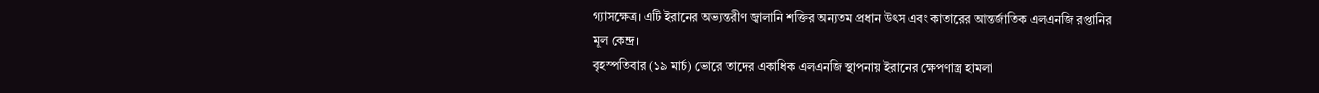গ্যাসক্ষেত্র। এটি ইরানের অভ্যন্তরীণ জ্বালানি শক্তির অন্যতম প্রধান উৎস এবং কাতারের আন্তর্জাতিক এলএনজি রপ্তানির মূল কেন্দ্র।
বৃহস্পতিবার (১৯ মার্চ) ভোরে তাদের একাধিক এলএনজি স্থাপনায় ইরানের ক্ষেপণাস্ত্র হামলা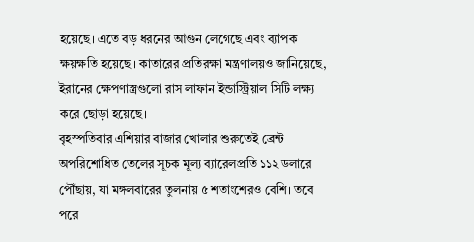হয়েছে। এতে বড় ধরনের আগুন লেগেছে এবং ব্যাপক ক্ষয়ক্ষতি হয়েছে। কাতারের প্রতিরক্ষা মন্ত্রণালয়ও জানিয়েছে, ইরানের ক্ষেপণাস্ত্রগুলো রাস লাফান ইন্ডাস্ট্রিয়াল সিটি লক্ষ্য করে ছোড়া হয়েছে।
বৃহস্পতিবার এশিয়ার বাজার খোলার শুরুতেই ব্রেন্ট অপরিশোধিত তেলের সূচক মূল্য ব্যারেলপ্রতি ১১২ ডলারে পৌঁছায়, যা মঙ্গলবারের তুলনায় ৫ শতাংশেরও বেশি। তবে পরে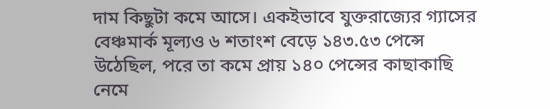দাম কিছুটা কমে আসে। একইভাবে যুক্তরাজ্যের গ্যাসের বেঞ্চমার্ক মূল্যও ৬ শতাংশ বেড়ে ১৪৩.৫৩ পেন্সে উঠেছিল, পরে তা কমে প্রায় ১৪০ পেন্সের কাছাকাছি নেমে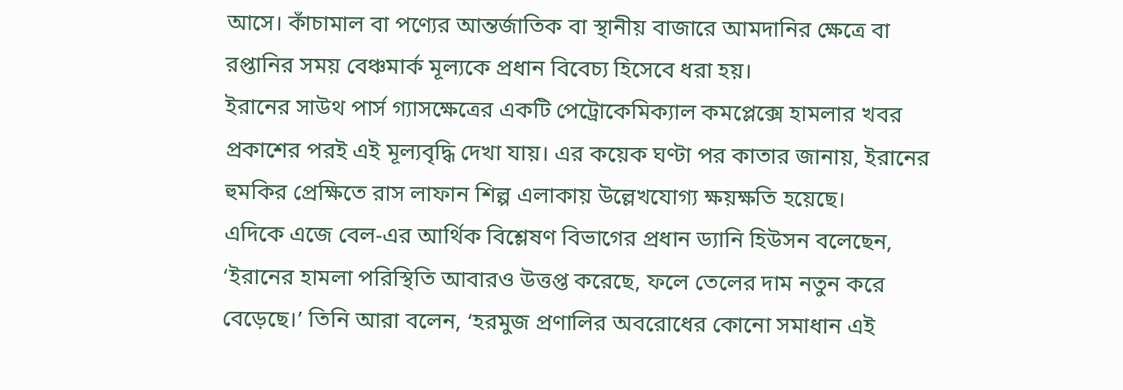আসে। কাঁচামাল বা পণ্যের আন্তর্জাতিক বা স্থানীয় বাজারে আমদানির ক্ষেত্রে বা রপ্তানির সময় বেঞ্চমার্ক মূল্যকে প্রধান বিবেচ্য হিসেবে ধরা হয়।
ইরানের সাউথ পার্স গ্যাসক্ষেত্রের একটি পেট্রোকেমিক্যাল কমপ্লেক্সে হামলার খবর প্রকাশের পরই এই মূল্যবৃদ্ধি দেখা যায়। এর কয়েক ঘণ্টা পর কাতার জানায়, ইরানের হুমকির প্রেক্ষিতে রাস লাফান শিল্প এলাকায় উল্লেখযোগ্য ক্ষয়ক্ষতি হয়েছে।
এদিকে এজে বেল-এর আর্থিক বিশ্লেষণ বিভাগের প্রধান ড্যানি হিউসন বলেছেন, ‘ইরানের হামলা পরিস্থিতি আবারও উত্তপ্ত করেছে, ফলে তেলের দাম নতুন করে বেড়েছে।’ তিনি আরা বলেন, ‘হরমুজ প্রণালির অবরোধের কোনো সমাধান এই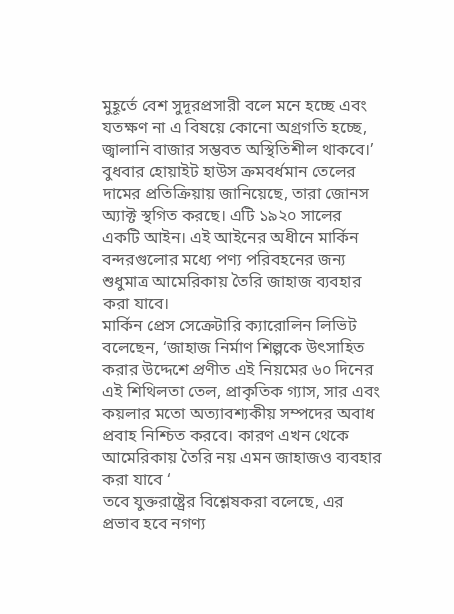মুহূর্তে বেশ সুদূরপ্রসারী বলে মনে হচ্ছে এবং যতক্ষণ না এ বিষয়ে কোনো অগ্রগতি হচ্ছে, জ্বালানি বাজার সম্ভবত অস্থিতিশীল থাকবে।’
বুধবার হোয়াইট হাউস ক্রমবর্ধমান তেলের দামের প্রতিক্রিয়ায় জানিয়েছে, তারা জোনস অ্যাক্ট স্থগিত করছে। এটি ১৯২০ সালের একটি আইন। এই আইনের অধীনে মার্কিন বন্দরগুলোর মধ্যে পণ্য পরিবহনের জন্য শুধুমাত্র আমেরিকায় তৈরি জাহাজ ব্যবহার করা যাবে।
মার্কিন প্রেস সেক্রেটারি ক্যারোলিন লিভিট বলেছেন, ‘জাহাজ নির্মাণ শিল্পকে উৎসাহিত করার উদ্দেশে প্রণীত এই নিয়মের ৬০ দিনের এই শিথিলতা তেল, প্রাকৃতিক গ্যাস, সার এবং কয়লার মতো অত্যাবশ্যকীয় সম্পদের অবাধ প্রবাহ নিশ্চিত করবে। কারণ এখন থেকে আমেরিকায় তৈরি নয় এমন জাহাজও ব্যবহার করা যাবে ‘
তবে যুক্তরাষ্ট্রের বিশ্লেষকরা বলেছে, এর প্রভাব হবে নগণ্য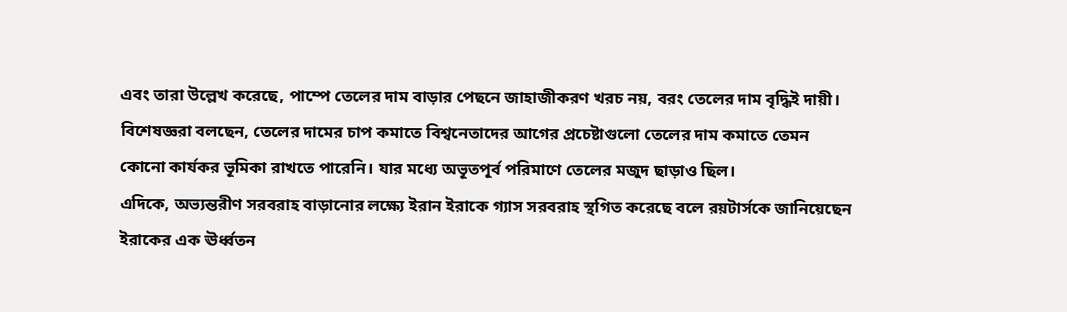এবং তারা উল্লেখ করেছে, পাম্পে তেলের দাম বাড়ার পেছনে জাহাজীকরণ খরচ নয়, বরং তেলের দাম বৃদ্ধিই দায়ী। বিশেষজ্ঞরা বলছেন, তেলের দামের চাপ কমাতে বিশ্বনেতাদের আগের প্রচেষ্টাগুলো তেলের দাম কমাতে তেমন কোনো কার্যকর ভূমিকা রাখতে পারেনি। যার মধ্যে অভূতপূর্ব পরিমাণে তেলের মজুদ ছাড়াও ছিল।
এদিকে, অভ্যন্তরীণ সরবরাহ বাড়ানোর লক্ষ্যে ইরান ইরাকে গ্যাস সরবরাহ স্থগিত করেছে বলে রয়টার্সকে জানিয়েছেন ইরাকের এক ঊর্ধ্বতন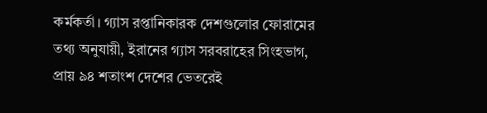কর্মকর্তা। গ্যাস রপ্তানিকারক দেশগুলোর ফোরামের তথ্য অনুযায়ী, ইরানের গ্যাস সরবরাহের সিংহভাগ, প্রায় ৯৪ শতাংশ দেশের ভেতরেই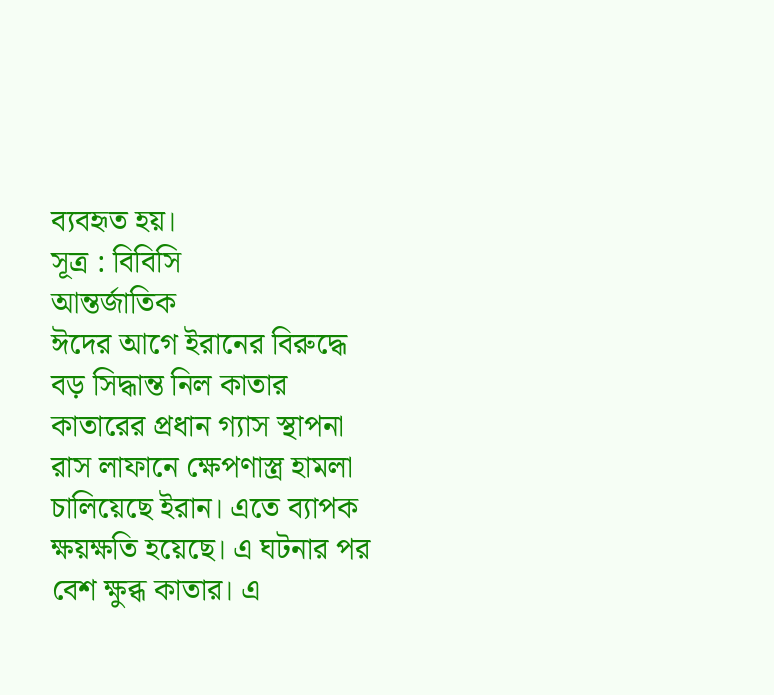ব্যবহৃত হয়।
সূত্র : বিবিসি
আন্তর্জাতিক
ঈদের আগে ইরানের বিরুদ্ধে বড় সিদ্ধান্ত নিল কাতার
কাতারের প্রধান গ্যাস স্থাপনা রাস লাফানে ক্ষেপণাস্ত্র হামলা চালিয়েছে ইরান। এতে ব্যাপক ক্ষয়ক্ষতি হয়েছে। এ ঘটনার পর বেশ ক্ষুব্ধ কাতার। এ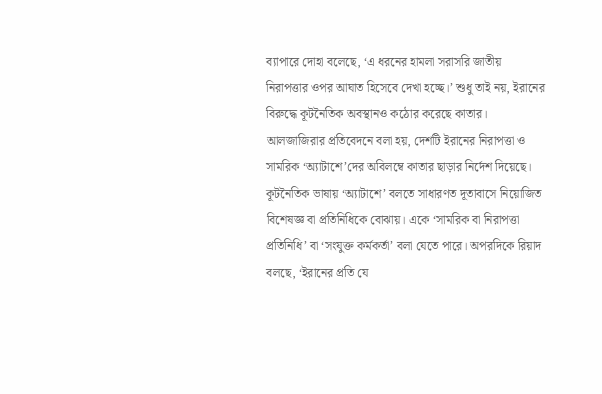ব্যাপারে দোহা বলেছে, ‘এ ধরনের হামলা সরাসরি জাতীয় নিরাপত্তার ওপর আঘাত হিসেবে দেখা হচ্ছে।’ শুধু তাই নয়, ইরানের বিরুদ্ধে কূটনৈতিক অবস্থানও কঠোর করেছে কাতার।
আলজাজিরার প্রতিবেদনে বলা হয়, দেশটি ইরানের নিরাপত্তা ও সামরিক ‘অ্যাটাশে’দের অবিলম্বে কাতার ছাড়ার নির্দেশ দিয়েছে। কূটনৈতিক ভাষায় ‘অ্যাটাশে’ বলতে সাধারণত দূতাবাসে নিয়োজিত বিশেষজ্ঞ বা প্রতিনিধিকে বোঝায়। একে ‘সামরিক বা নিরাপত্তা প্রতিনিধি’ বা ‘সংযুক্ত কর্মকর্তা’ বলা যেতে পারে। অপরদিকে রিয়াদ বলছে, ‘ইরানের প্রতি যে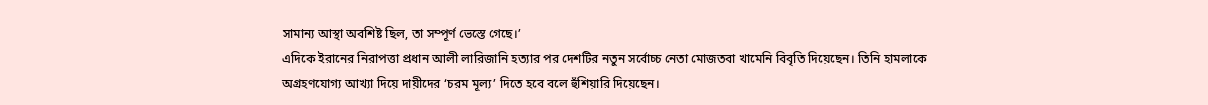সামান্য আস্থা অবশিষ্ট ছিল, তা সম্পূর্ণ ভেস্তে গেছে।’
এদিকে ইরানের নিরাপত্তা প্রধান আলী লারিজানি হত্যার পর দেশটির নতুন সর্বোচ্চ নেতা মোজতবা খামেনি বিবৃতি দিয়েছেন। তিনি হামলাকে অগ্রহণযোগ্য আখ্যা দিয়ে দায়ীদের ‘চরম মূল্য’ দিতে হবে বলে হুঁশিয়ারি দিয়েছেন।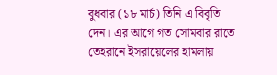বুধবার (১৮ মার্চ) তিনি এ বিবৃতি দেন। এর আগে গত সোমবার রাতে তেহরানে ইসরায়েলের হামলায়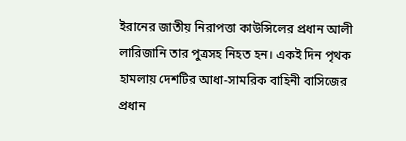ইরানের জাতীয় নিরাপত্তা কাউন্সিলের প্রধান আলী লারিজানি তার পুত্রসহ নিহত হন। একই দিন পৃথক হামলায় দেশটির আধা-সামরিক বাহিনী বাসিজের প্রধান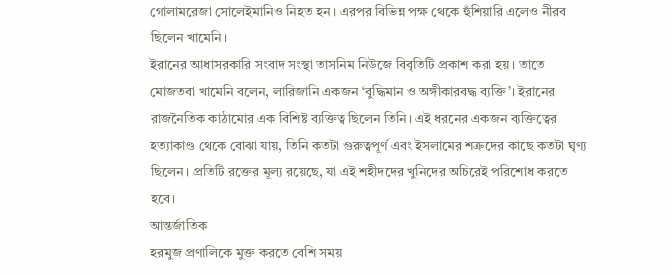গোলামরেজা সোলেইমানিও নিহত হন। এরপর বিভিন্ন পক্ষ থেকে হুঁশিয়ারি এলেও নীরব ছিলেন খামেনি।
ইরানের আধাসরকারি সংবাদ সংস্থা তাসনিম নিউজে বিবৃতিটি প্রকাশ করা হয়। তাতে মোজতবা খামেনি বলেন, লারিজানি একজন ‘বুদ্ধিমান ও অঙ্গীকারবদ্ধ ব্যক্তি’। ইরানের রাজনৈতিক কাঠামোর এক বিশিষ্ট ব্যক্তিত্ব ছিলেন তিনি। এই ধরনের একজন ব্যক্তিত্বের হত্যাকাণ্ড থেকে বোঝা যায়, তিনি কতটা গুরুত্বপূর্ণ এবং ইসলামের শত্রুদের কাছে কতটা ঘৃণ্য ছিলেন। প্রতিটি রক্তের মূল্য রয়েছে, যা এই শহীদদের খুনিদের অচিরেই পরিশোধ করতে হবে।
আন্তর্জাতিক
হরমুজ প্রণালিকে মুক্ত করতে বেশি সময়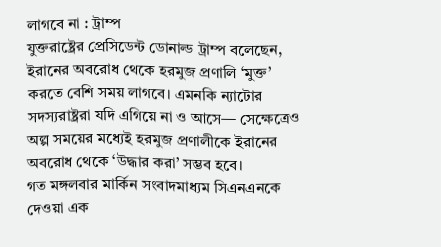লাগবে না : ট্রাম্প
যুক্তরাষ্ট্রের প্রেসিডেন্ট ডোনাল্ড ট্রাম্প বলেছেন, ইরানের অবরোধ থেকে হরমুজ প্রণালি ‘মুক্ত’ করতে বেশি সময় লাগবে। এমনকি ন্যাটোর সদস্যরাষ্ট্ররা যদি এগিয়ে না ও আসে— সেক্ষেত্রেও অল্প সময়ের মধ্যেই হরমুজ প্রণালীকে ইরানের অবরোধ থেকে ‘উদ্ধার করা’ সম্ভব হবে।
গত মঙ্গলবার মার্কিন সংবাদমাধ্যম সিএনএনকে দেওয়া এক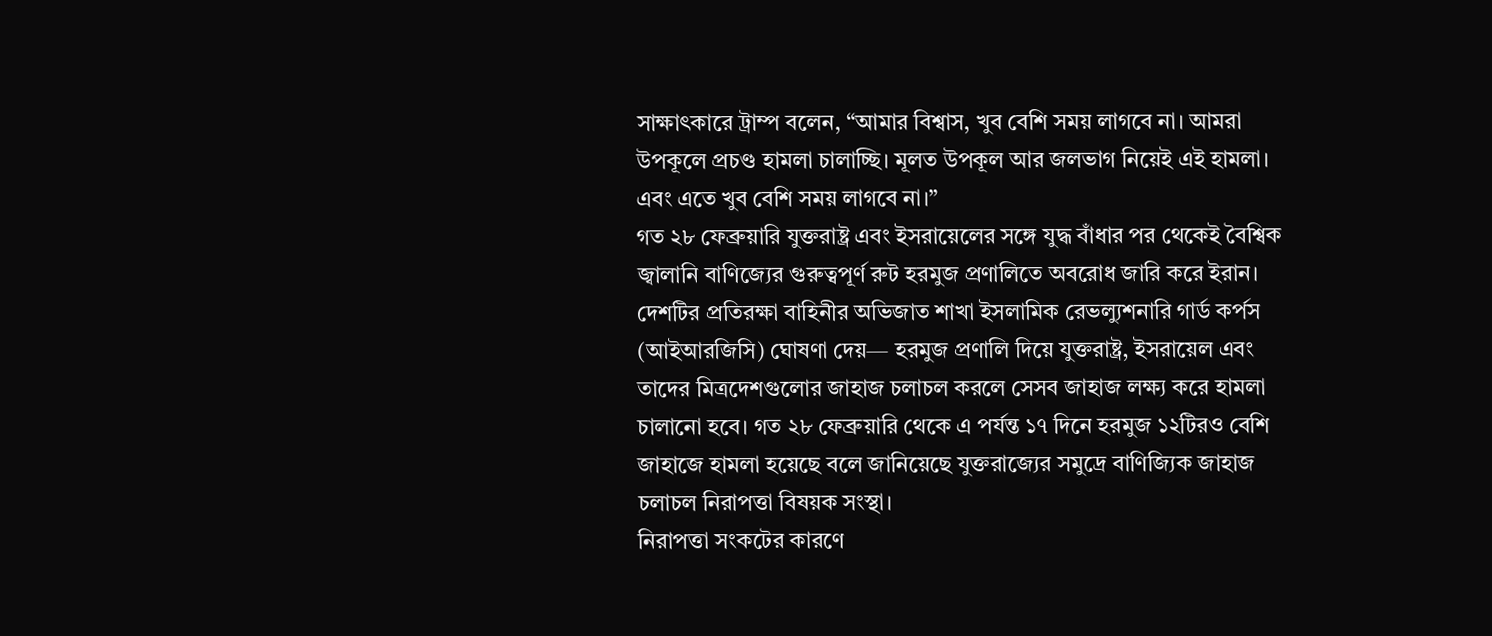সাক্ষাৎকারে ট্রাম্প বলেন, “আমার বিশ্বাস, খুব বেশি সময় লাগবে না। আমরা উপকূলে প্রচণ্ড হামলা চালাচ্ছি। মূলত উপকূল আর জলভাগ নিয়েই এই হামলা। এবং এতে খুব বেশি সময় লাগবে না।”
গত ২৮ ফেব্রুয়ারি যুক্তরাষ্ট্র এবং ইসরায়েলের সঙ্গে যুদ্ধ বাঁধার পর থেকেই বৈশ্বিক জ্বালানি বাণিজ্যের গুরুত্বপূর্ণ রুট হরমুজ প্রণালিতে অবরোধ জারি করে ইরান। দেশটির প্রতিরক্ষা বাহিনীর অভিজাত শাখা ইসলামিক রেভল্যুশনারি গার্ড কর্পস (আইআরজিসি) ঘোষণা দেয়— হরমুজ প্রণালি দিয়ে যুক্তরাষ্ট্র, ইসরায়েল এবং তাদের মিত্রদেশগুলোর জাহাজ চলাচল করলে সেসব জাহাজ লক্ষ্য করে হামলা চালানো হবে। গত ২৮ ফেব্রুয়ারি থেকে এ পর্যন্ত ১৭ দিনে হরমুজ ১২টিরও বেশি জাহাজে হামলা হয়েছে বলে জানিয়েছে যুক্তরাজ্যের সমুদ্রে বাণিজ্যিক জাহাজ চলাচল নিরাপত্তা বিষয়ক সংস্থা।
নিরাপত্তা সংকটের কারণে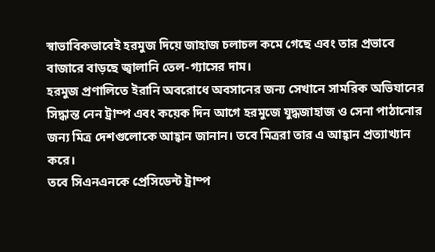স্বাভাবিকভাবেই হরমুজ দিয়ে জাহাজ চলাচল কমে গেছে এবং তার প্রভাবে বাজারে বাড়ছে জ্বালানি তেল-গ্যাসের দাম।
হরমুজ প্রণালিতে ইরানি অবরোধে অবসানের জন্য সেখানে সামরিক অভিযানের সিদ্ধান্ত নেন ট্রাম্প এবং কয়েক দিন আগে হরমুজে যুদ্ধজাহাজ ও সেনা পাঠানোর জন্য মিত্র দেশগুলোকে আহ্বান জানান। তবে মিত্ররা তার এ আহ্বান প্রত্যাখ্যান করে।
তবে সিএনএনকে প্রেসিডেন্ট ট্রাম্প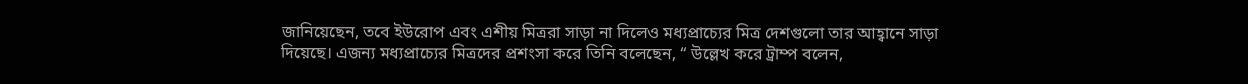জানিয়েছেন, তবে ইউরোপ এবং এশীয় মিত্ররা সাড়া না দিলেও মধ্যপ্রাচ্যের মিত্র দেশগুলো তার আহ্বানে সাড়া দিয়েছে। এজন্য মধ্যপ্রাচ্যের মিত্রদের প্রশংসা করে তিনি বলেছেন, “ উল্লেখ করে ট্রাম্প বলেন,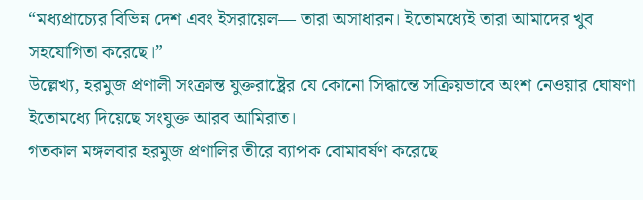“মধ্যপ্রাচ্যের বিভিন্ন দেশ এবং ইসরায়েল— তারা অসাধারন। ইতোমধ্যেই তারা আমাদের খুব সহযোগিতা করেছে।”
উল্লেখ্য, হরমুজ প্রণালী সংক্রান্ত যুক্তরাষ্ট্রের যে কোনো সিদ্ধান্তে সক্রিয়ভাবে অংশ নেওয়ার ঘোষণা ইতোমধ্যে দিয়েছে সংযুক্ত আরব আমিরাত।
গতকাল মঙ্গলবার হরমুজ প্রণালির তীরে ব্যাপক বোমাবর্ষণ করেছে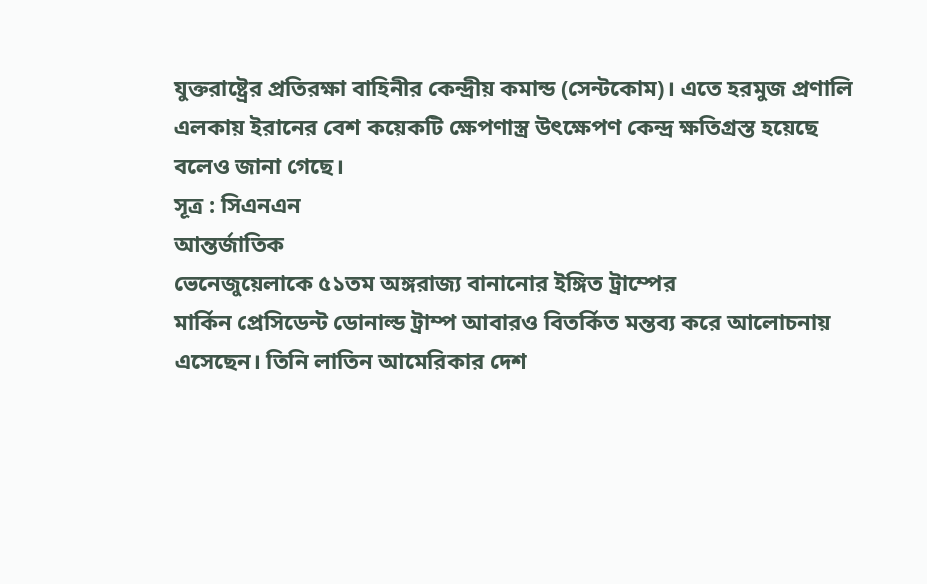যুক্তরাষ্ট্রের প্রতিরক্ষা বাহিনীর কেন্দ্রীয় কমান্ড (সেন্টকোম)। এতে হরমুজ প্রণালি এলকায় ইরানের বেশ কয়েকটি ক্ষেপণাস্ত্র উৎক্ষেপণ কেন্দ্র ক্ষতিগ্রস্ত হয়েছে বলেও জানা গেছে।
সূত্র : সিএনএন
আন্তর্জাতিক
ভেনেজুয়েলাকে ৫১তম অঙ্গরাজ্য বানানোর ইঙ্গিত ট্রাম্পের
মার্কিন প্রেসিডেন্ট ডোনাল্ড ট্রাম্প আবারও বিতর্কিত মন্তব্য করে আলোচনায় এসেছেন। তিনি লাতিন আমেরিকার দেশ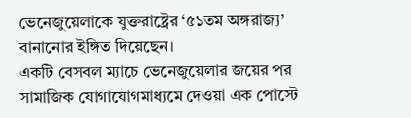ভেনেজুয়েলাকে যুক্তরাষ্ট্রের ‘৫১তম অঙ্গরাজ্য’ বানানোর ইঙ্গিত দিয়েছেন।
একটি বেসবল ম্যাচে ভেনেজুয়েলার জয়ের পর সামাজিক যোগাযোগমাধ্যমে দেওয়া এক পোস্টে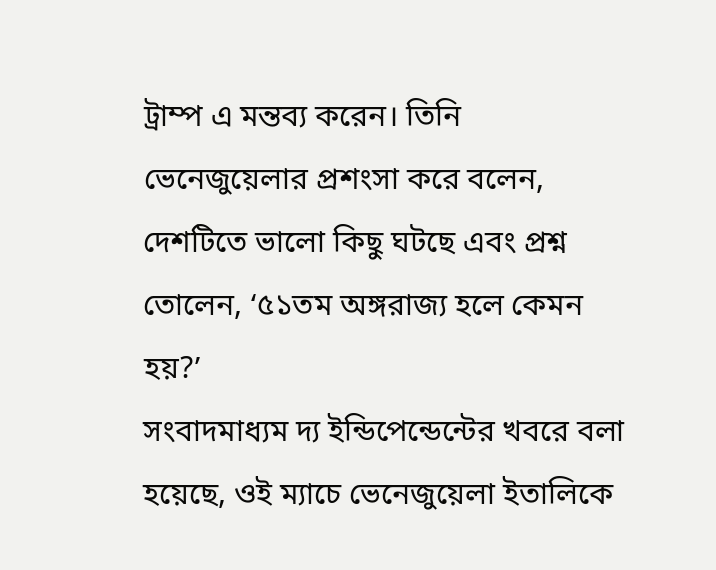ট্রাম্প এ মন্তব্য করেন। তিনি ভেনেজুয়েলার প্রশংসা করে বলেন, দেশটিতে ভালো কিছু ঘটছে এবং প্রশ্ন তোলেন, ‘৫১তম অঙ্গরাজ্য হলে কেমন হয়?’
সংবাদমাধ্যম দ্য ইন্ডিপেন্ডেন্টের খবরে বলা হয়েছে, ওই ম্যাচে ভেনেজুয়েলা ইতালিকে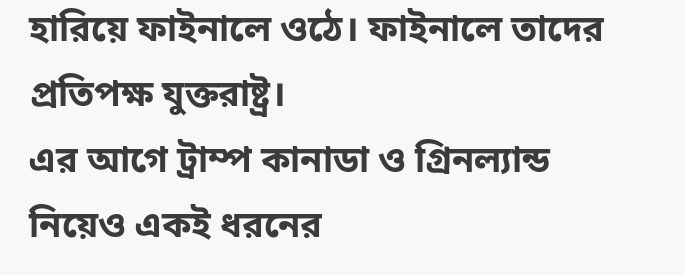হারিয়ে ফাইনালে ওঠে। ফাইনালে তাদের প্রতিপক্ষ যুক্তরাষ্ট্র।
এর আগে ট্রাম্প কানাডা ও গ্রিনল্যান্ড নিয়েও একই ধরনের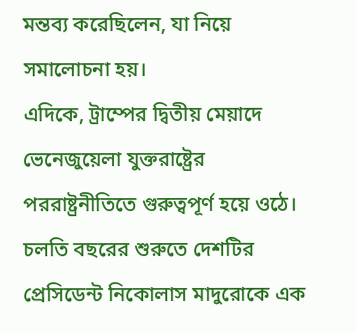মন্তব্য করেছিলেন, যা নিয়ে সমালোচনা হয়।
এদিকে, ট্রাম্পের দ্বিতীয় মেয়াদে ভেনেজুয়েলা যুক্তরাষ্ট্রের পররাষ্ট্রনীতিতে গুরুত্বপূর্ণ হয়ে ওঠে। চলতি বছরের শুরুতে দেশটির প্রেসিডেন্ট নিকোলাস মাদুরোকে এক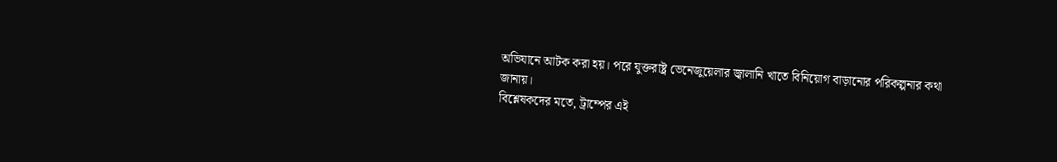অভিযানে আটক করা হয়। পরে যুক্তরাষ্ট্র ভেনেজুয়েলার জ্বালানি খাতে বিনিয়োগ বাড়ানোর পরিকল্পনার কথা জানায়।
বিশ্লেষকদের মতে, ট্রাম্পের এই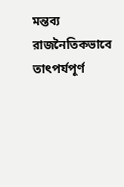মন্তব্য রাজনৈতিকভাবে তাৎপর্যপূর্ণ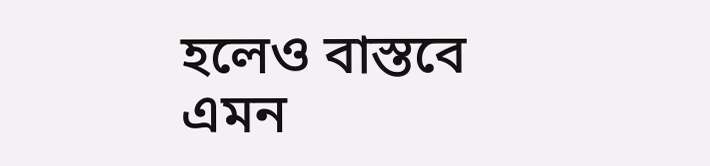হলেও বাস্তবে এমন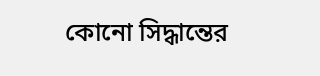কোনো সিদ্ধান্তের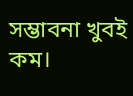সম্ভাবনা খুবই কম।